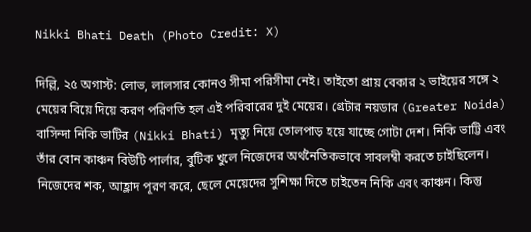Nikki Bhati Death (Photo Credit: X)

দিল্লি, ২৫ অগাস্ট: লোভ, লালসার কোনও সীমা পরিসীমা নেই। তাইতো প্রায় বেকার ২ ভাইয়ের সঙ্গে ২ মেয়ের বিয়ে দিয়ে করণ পরিণতি হল এই পরিবারের দুই মেয়ের। গ্রেটার নয়ডার (Greater Noida) বাসিন্দা নিকি ভাটির (Nikki Bhati) মৃত্যু নিয়ে তোলপাড় হয়ে যাচ্ছে গোটা দেশ। নিকি ভাট্টি এবং তাঁর বোন কাঞ্চন বিউটি পার্লার, বুটিক খুলে নিজেদের অর্থনৈতিকভাবে সাবলম্বী করতে চাইছিলেন। নিজেদের শক, আহ্লাদ পূরণ করে, ছেলে মেয়েদের সুশিক্ষা দিতে চাইতেন নিকি এবং কাঞ্চন। কিন্তু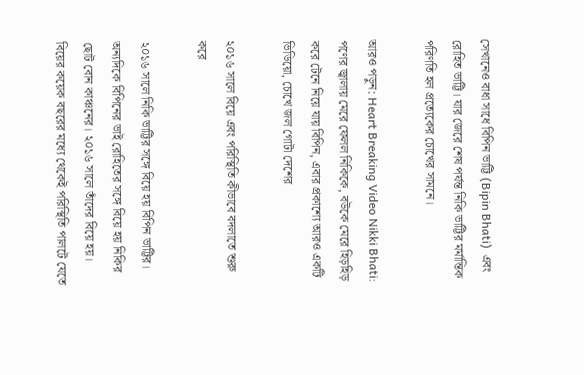সেখানেও বাধা সাধে বিপিন ভাট্টি (Bipin Bhati)  এবং রোহিত ভাট্টি। যার জেরে শেষ পর্যন্ত নিকি ভাট্টির মর্মান্তিক পরিণতি হল প্রত্যেকের চোখের সামনে।

আরও পড়ুন: Heart Breaking Video Nikki Bhati: পণের জ্বালায় মেরে ফেলল নিকিকে, বউকে মেরে হিড়হিড় করে টেনে নিয়ে যায় বিপিন, এবার প্রকাশ্যে আরও একটি ভিডিয়ো, চোখে জল গোটা দেশের

২০১৬ সালে বিয়ে এবং পরিস্থিতি কীভাবে বদলাতে শুরু করে

২০১৬ সালে নিকি ভাট্টির সঙ্গে বিয়ে হয় বিপিন ভাট্টির। অন্যদিকে বিপিনের ভাই রোহিতের সঙ্গে বিয়ে হয় নিকির ছোট বোন কাঞ্চনের। ২০১৬ সালে তাঁদের বিয়ে হয়। বিয়ের কয়েক বছরের মধ্যে থেকেই পরিস্থিতি পালটে যেতে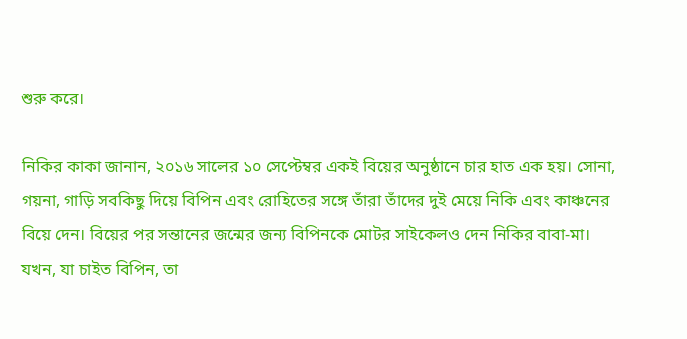শুরু করে।

নিকির কাকা জানান, ২০১৬ সালের ১০ সেপ্টেম্বর একই বিয়ের অনুষ্ঠানে চার হাত এক হয়। সোনা, গয়না, গাড়ি সবকিছু দিয়ে বিপিন এবং রোহিতের সঙ্গে তাঁরা তাঁদের দুই মেয়ে নিকি এবং কাঞ্চনের বিয়ে দেন। বিয়ের পর সন্তানের জন্মের জন্য বিপিনকে মোটর সাইকেলও দেন নিকির বাবা-মা। যখন, যা চাইত বিপিন, তা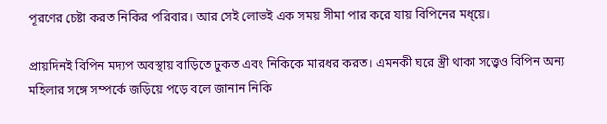পূরণের চেষ্টা করত নিকির পরিবার। আর সেই লোভই এক সময় সীমা পার করে যায় বিপিনের মধ্য়ে।

প্রায়দিনই বিপিন মদ্যপ অবস্থায় বাড়িতে ঢুকত এবং নিকিকে মারধর করত। এমনকী ঘরে স্ত্রী থাকা সত্ত্বেও বিপিন অন্য মহিলার সঙ্গে সম্পর্কে জড়িয়ে পড়ে বলে জানান নিকি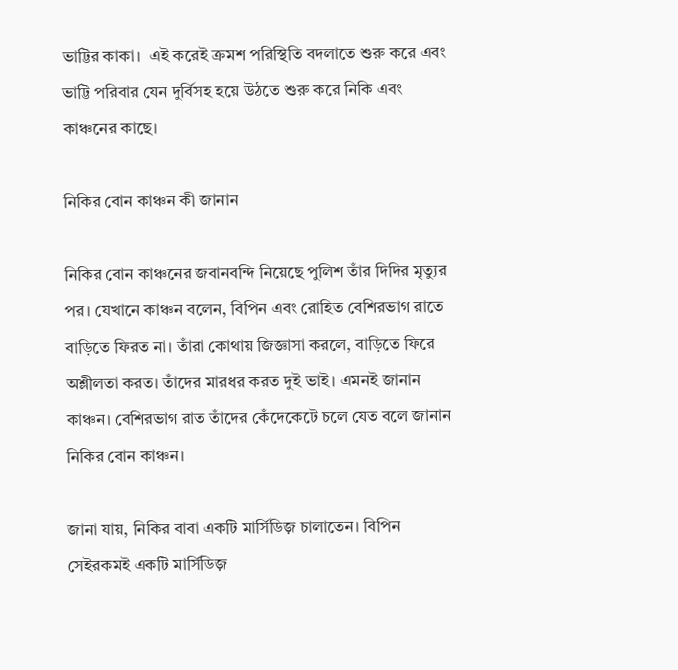ভাট্টির কাকা।  এই করেই ক্রমশ পরিস্থিতি বদলাতে শুরু করে এবং ভাট্টি পরিবার যেন দুর্বিসহ হয়ে উঠতে শুরু করে নিকি এবং কাঞ্চনের কাছে।

নিকির বোন কাঞ্চন কী জানান

নিকির বোন কাঞ্চনের জবানবন্দি নিয়েছে পুলিশ তাঁর দিদির মৃত্যুর পর। যেখানে কাঞ্চন বলেন, বিপিন এবং রোহিত বেশিরভাগ রাতে বাড়িতে ফিরত না। তাঁরা কোথায় জিজ্ঞাসা করলে, বাড়িতে ফিরে অশ্লীলতা করত। তাঁদের মারধর করত দুই ভাই। এমনই জানান কাঞ্চন। বেশিরভাগ রাত তাঁদের কেঁদেকেটে চলে যেত বলে জানান নিকির বোন কাঞ্চন।

জানা যায়, নিকির বাবা একটি মার্সিডিজ় চালাতেন। বিপিন সেইরকমই একটি মার্সিডিজ়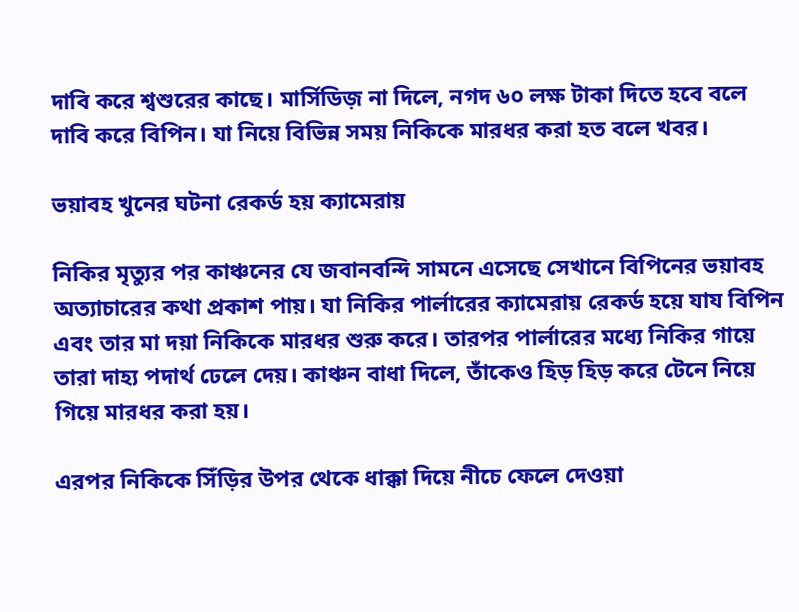দাবি করে শ্বশুরের কাছে। মার্সিডিজ় না দিলে, নগদ ৬০ লক্ষ টাকা দিতে হবে বলে দাবি করে বিপিন। যা নিয়ে বিভিন্ন সময় নিকিকে মারধর করা হত বলে খবর।

ভয়াবহ খুনের ঘটনা রেকর্ড হয় ক্যামেরায়

নিকির মৃত্যুর পর কাঞ্চনের যে জবানবন্দি সামনে এসেছে সেখানে বিপিনের ভয়াবহ অত্যাচারের কথা প্রকাশ পায়। যা নিকির পার্লারের ক্যামেরায় রেকর্ড হয়ে যায বিপিন এবং তার মা দয়া নিকিকে মারধর শুরু করে। তারপর পার্লারের মধ্যে নিকির গায়ে তারা দাহ্য পদার্থ ঢেলে দেয়। কাঞ্চন বাধা দিলে, তাঁকেও হিড় হিড় করে টেনে নিয়ে গিয়ে মারধর করা হয়।

এরপর নিকিকে সিঁড়ির উপর থেকে ধাক্কা দিয়ে নীচে ফেলে দেওয়া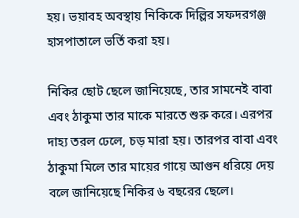হয়। ভয়াবহ অবস্থায় নিকিকে দিল্লির সফদরগঞ্জ হাসপাতালে ভর্তি করা হয়।

নিকির ছোট ছেলে জানিয়েছে, তার সামনেই বাবা এবং ঠাকুমা তার মাকে মারতে শুরু করে। এরপর দাহ্য তরল ঢেলে, চড় মারা হয়। তারপর বাবা এবং ঠাকুমা মিলে তার মায়ের গায়ে আগুন ধরিয়ে দেয় বলে জানিয়েছে নিকির ৬ বছরের ছেলে।